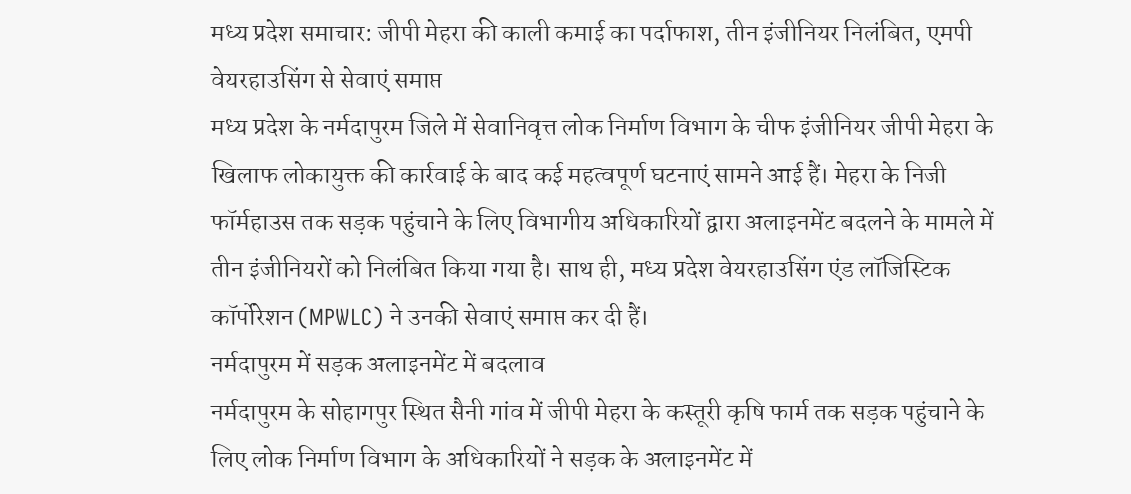मध्य प्रदेश समाचार: जीपी मेहरा की काली कमाई का पर्दाफाश, तीन इंजीनियर निलंबित, एमपी वेयरहाउसिंग से सेवाएं समाप्त
मध्य प्रदेश के नर्मदापुरम जिले में सेवानिवृत्त लोक निर्माण विभाग के चीफ इंजीनियर जीपी मेहरा के खिलाफ लोकायुक्त की कार्रवाई के बाद कई महत्वपूर्ण घटनाएं सामने आई हैं। मेहरा के निजी फॉर्महाउस तक सड़क पहुंचाने के लिए विभागीय अधिकारियों द्वारा अलाइनमेंट बदलने के मामले में तीन इंजीनियरों को निलंबित किया गया है। साथ ही, मध्य प्रदेश वेयरहाउसिंग एंड लॉजिस्टिक कॉर्पोरेशन (MPWLC) ने उनकी सेवाएं समाप्त कर दी हैं।
नर्मदापुरम में सड़क अलाइनमेंट में बदलाव
नर्मदापुरम के सोहागपुर स्थित सैनी गांव में जीपी मेहरा के कस्तूरी कृषि फार्म तक सड़क पहुंचाने के लिए लोक निर्माण विभाग के अधिकारियों ने सड़क के अलाइनमेंट में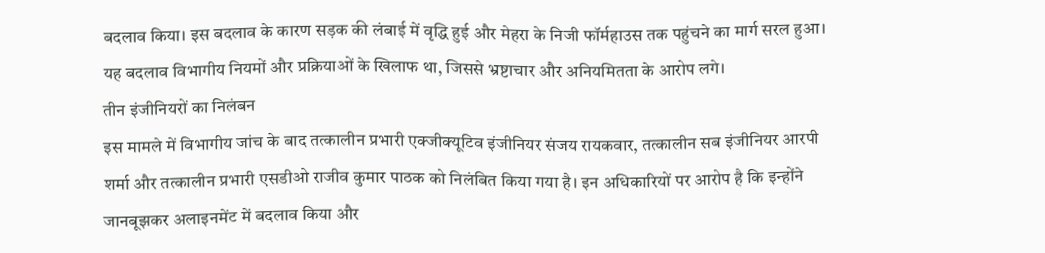बदलाव किया। इस बदलाव के कारण सड़क की लंबाई में वृद्धि हुई और मेहरा के निजी फॉर्महाउस तक पहुंचने का मार्ग सरल हुआ। यह बदलाव विभागीय नियमों और प्रक्रियाओं के खिलाफ था, जिससे भ्रष्टाचार और अनियमितता के आरोप लगे।
तीन इंजीनियरों का निलंबन
इस मामले में विभागीय जांच के बाद तत्कालीन प्रभारी एक्जीक्यूटिव इंजीनियर संजय रायकवार, तत्कालीन सब इंजीनियर आरपी शर्मा और तत्कालीन प्रभारी एसडीओ राजीव कुमार पाठक को निलंबित किया गया है। इन अधिकारियों पर आरोप है कि इन्होंने जानबूझकर अलाइनमेंट में बदलाव किया और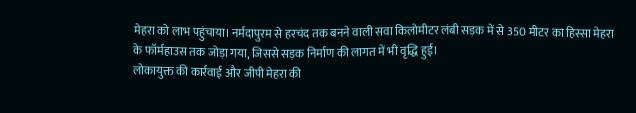मेहरा को लाभ पहुंचाया। नर्मदापुरम से हरचंद तक बनने वाली सवा किलोमीटर लंबी सड़क में से 350 मीटर का हिस्सा मेहरा के फॉर्महाउस तक जोड़ा गया, जिससे सड़क निर्माण की लागत में भी वृद्धि हुई।
लोकायुक्त की कार्रवाई और जीपी मेहरा की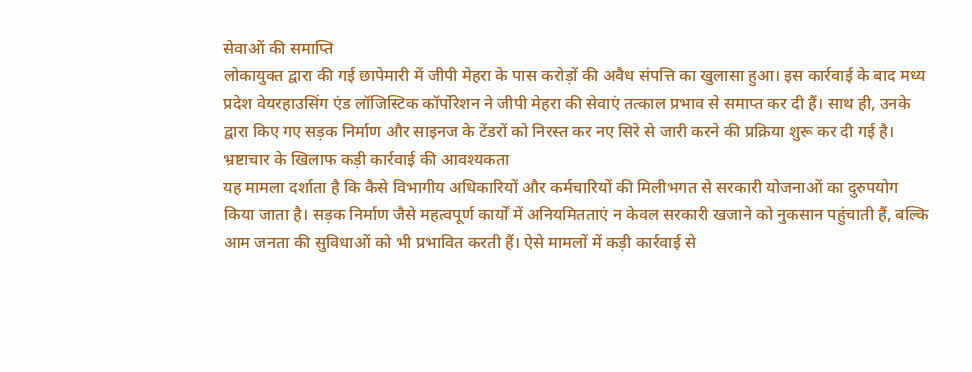सेवाओं की समाप्ति
लोकायुक्त द्वारा की गई छापेमारी में जीपी मेहरा के पास करोड़ों की अवैध संपत्ति का खुलासा हुआ। इस कार्रवाई के बाद मध्य प्रदेश वेयरहाउसिंग एंड लॉजिस्टिक कॉर्पोरेशन ने जीपी मेहरा की सेवाएं तत्काल प्रभाव से समाप्त कर दी हैं। साथ ही, उनके द्वारा किए गए सड़क निर्माण और साइनज के टेंडरों को निरस्त कर नए सिरे से जारी करने की प्रक्रिया शुरू कर दी गई है।
भ्रष्टाचार के खिलाफ कड़ी कार्रवाई की आवश्यकता
यह मामला दर्शाता है कि कैसे विभागीय अधिकारियों और कर्मचारियों की मिलीभगत से सरकारी योजनाओं का दुरुपयोग किया जाता है। सड़क निर्माण जैसे महत्वपूर्ण कार्यों में अनियमितताएं न केवल सरकारी खजाने को नुकसान पहुंचाती हैं, बल्कि आम जनता की सुविधाओं को भी प्रभावित करती हैं। ऐसे मामलों में कड़ी कार्रवाई से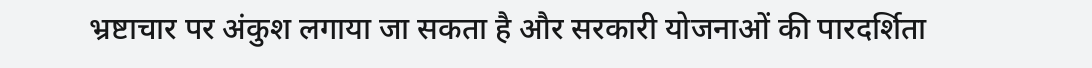भ्रष्टाचार पर अंकुश लगाया जा सकता है और सरकारी योजनाओं की पारदर्शिता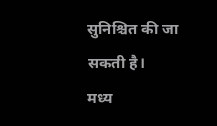सुनिश्चित की जा सकती है।
मध्य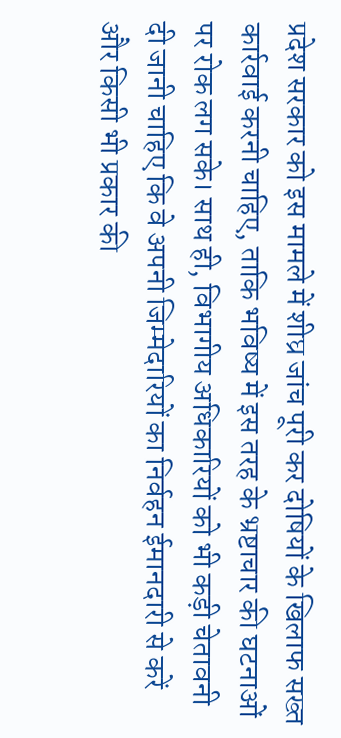प्रदेश सरकार को इस मामले में शीघ्र जांच पूरी कर दोषियों के खिलाफ सख्त कार्रवाई करनी चाहिए, ताकि भविष्य में इस तरह के भ्रष्टाचार की घटनाओं पर रोक लग सके। साथ ही, विभागीय अधिकारियों को भी कड़ी चेतावनी दी जानी चाहिए कि वे अपनी जिम्मेदारियों का निर्वहन ईमानदारी से करें और किसी भी प्रकार की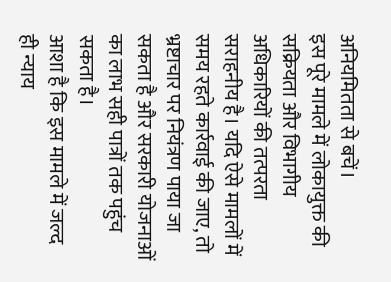अनियमितता से बचें।
इस पूरे मामले में लोकायुक्त की सक्रियता और विभागीय अधिकारियों की तत्परता सराहनीय है। यदि ऐसे मामलों में समय रहते कार्रवाई की जाए, तो भ्रष्टाचार पर नियंत्रण पाया जा सकता है और सरकारी योजनाओं का लाभ सही पात्रों तक पहुंच सकता है।
आशा है कि इस मामले में जल्द ही न्याय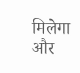मिलेगा और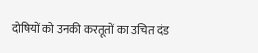दोषियों को उनकी करतूतों का उचित दंड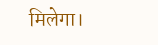मिलेगा।